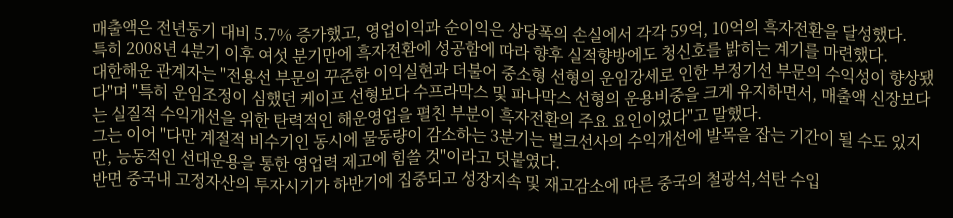매출액은 전년동기 대비 5.7% 증가했고, 영업이익과 순이익은 상당폭의 손실에서 각각 59억, 10억의 흑자전환을 달성했다.
특히 2008년 4분기 이후 여섯 분기만에 흑자전환에 성공함에 따라 향후 실적향방에도 청신호를 밝히는 계기를 마련했다.
대한해운 관계자는 "전용선 부문의 꾸준한 이익실현과 더불어 중소형 선형의 운임강세로 인한 부정기선 부문의 수익성이 향상됐다"며 "특히 운임조정이 심했던 케이프 선형보다 수프라막스 및 파나막스 선형의 운용비중을 크게 유지하면서, 매출액 신장보다는 실질적 수익개선을 위한 탄력적인 해운영업을 펼친 부분이 흑자전환의 주요 요인이었다"고 말했다.
그는 이어 "다만 계절적 비수기인 동시에 물동량이 감소하는 3분기는 벌크선사의 수익개선에 발목을 잡는 기간이 될 수도 있지만, 능동적인 선대운용을 통한 영업력 제고에 힘쓸 것"이라고 덧붙였다.
반면 중국내 고정자산의 투자시기가 하반기에 집중되고 성장지속 및 재고감소에 따른 중국의 철광석,석탄 수입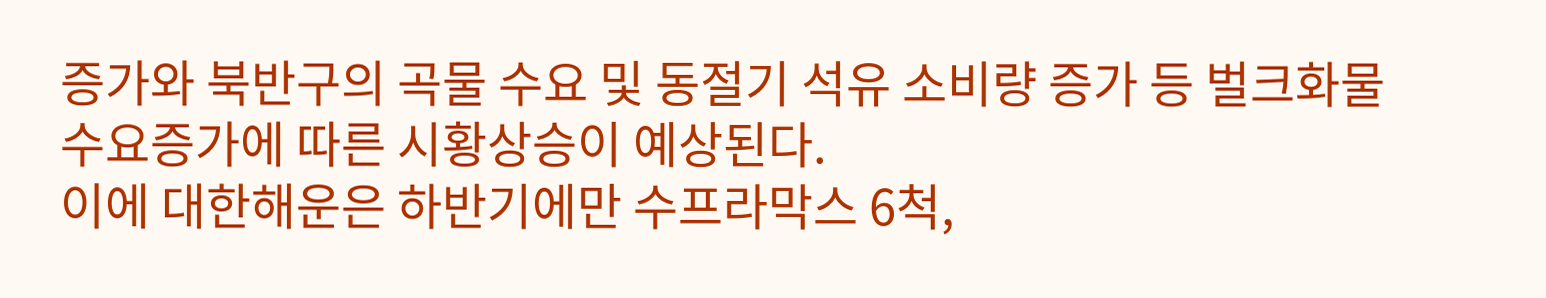증가와 북반구의 곡물 수요 및 동절기 석유 소비량 증가 등 벌크화물 수요증가에 따른 시황상승이 예상된다.
이에 대한해운은 하반기에만 수프라막스 6척,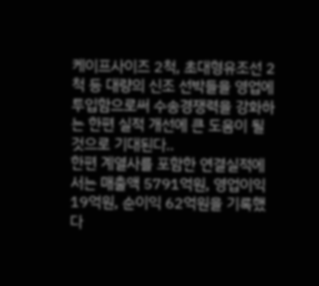케이프사이즈 2척, 초대형유조선 2척 등 대량의 신조 선박들을 영업에 투입함으로써 수송경쟁력을 강화하는 한편 실적 개선에 큰 도움이 될 것으로 기대된다..
한편 계열사를 포함한 연결실적에서는 매출액 5791억원, 영업이익 19억원, 순이익 62억원을 기록했다